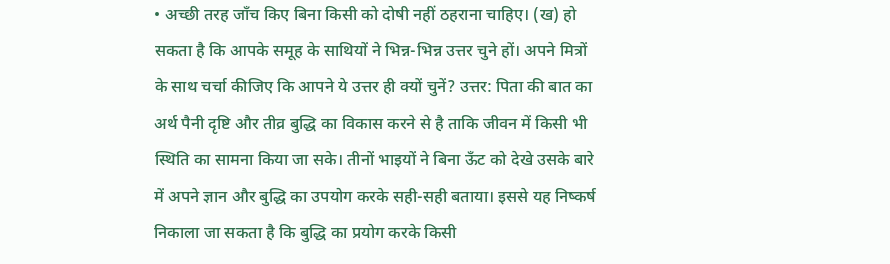• अच्छी तरह जाँच किए बिना किसी को दोषी नहीं ठहराना चाहिए। (ख) हो सकता है कि आपके समूह के साथियों ने भिन्न-भिन्न उत्तर चुने हों। अपने मित्रों के साथ चर्चा कीजिए कि आपने ये उत्तर ही क्यों चुनें? उत्तर: पिता की बात का अर्थ पैनी दृष्टि और तीव्र बुद्धि का विकास करने से है ताकि जीवन में किसी भी स्थिति का सामना किया जा सके। तीनों भाइयों ने बिना ऊँट को देखे उसके बारे में अपने ज्ञान और बुद्धि का उपयोग करके सही-सही बताया। इससे यह निष्कर्ष निकाला जा सकता है कि बुद्धि का प्रयोग करके किसी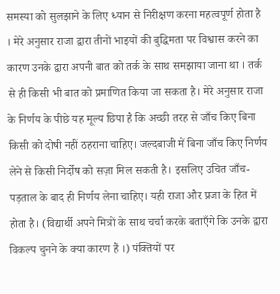समस्या को सुलझाने के लिए ध्यान से निरीक्षण करना महत्वपूर्ण होता है । मेरे अनुसार राजा द्वारा तीनों भाइयों की बुद्धिमता पर विश्वास करने का कारण उनके द्वारा अपनी बात को तर्क के साथ समझाया जाना था । तर्क से ही किसी भी बात को प्रमाणित किया जा सकता है। मेरे अनुसार राजा के निर्णय के पीछे यह मूल्य छिपा है कि अच्छी तरह से जाँच किए बिना किसी को दोषी नहीं ठहराना चाहिए। जल्दबाजी में बिना जाँच किए निर्णय लेने से किसी निर्दोष को सज़ा मिल सकती है। इसलिए उचित जाँच-पड़ताल के बाद ही निर्णय लेना चाहिए। यही राजा और प्रजा के हित में होता है। (विद्यार्थी अपने मित्रों के साथ चर्चा करके बताएँगे कि उनके द्वारा विकल्प चुनने के क्या कारण हैं ।) पंक्तियों पर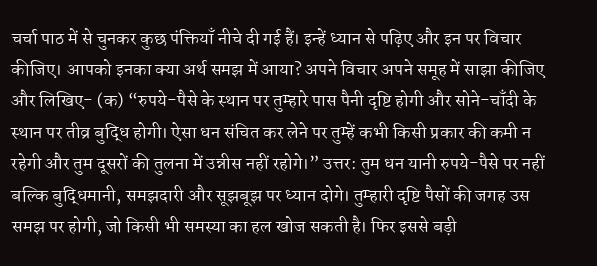चर्चा पाठ में से चुनकर कुछ पंक्तियाँ नीचे दी गई हैं। इन्हें ध्यान से पढ़िए और इन पर विचार कीजिए। आपको इनका क्या अर्थ समझ में आया? अपने विचार अपने समूह में साझा कीजिए और लिखिए- (क) “रुपये-पैसे के स्थान पर तुम्हारे पास पैनी दृष्टि होगी और सोने-चाँदी के स्थान पर तीव्र बुद्धि होगी। ऐसा धन संचित कर लेने पर तुम्हें कभी किसी प्रकार की कमी न रहेगी और तुम दूसरों की तुलना में उन्नीस नहीं रहोगे।” उत्तर: तुम धन यानी रुपये-पैसे पर नहीं बल्कि बुद्धिमानी, समझदारी और सूझबूझ पर ध्यान दोगे। तुम्हारी दृष्टि पैसों की जगह उस समझ पर होगी, जो किसी भी समस्या का हल खोज सकती है। फिर इससे बड़ी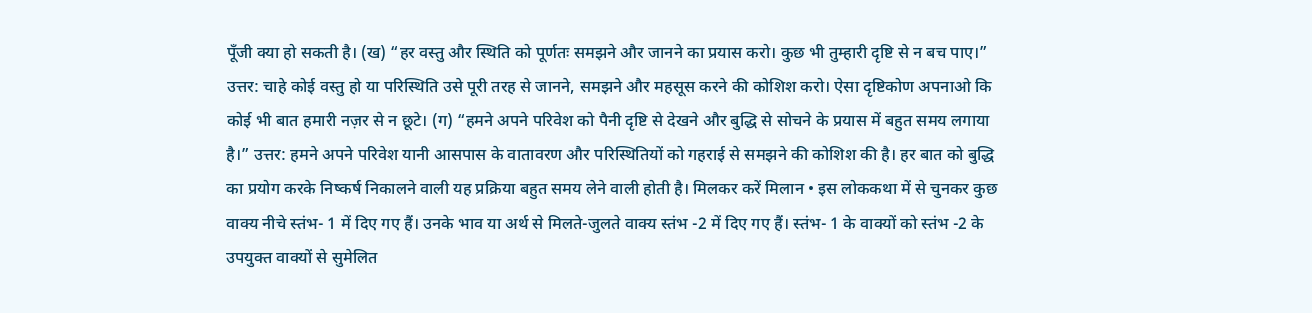पूँजी क्या हो सकती है। (ख) “हर वस्तु और स्थिति को पूर्णतः समझने और जानने का प्रयास करो। कुछ भी तुम्हारी दृष्टि से न बच पाए।” उत्तर: चाहे कोई वस्तु हो या परिस्थिति उसे पूरी तरह से जानने, समझने और महसूस करने की कोशिश करो। ऐसा दृष्टिकोण अपनाओ कि कोई भी बात हमारी नज़र से न छूटे। (ग) “हमने अपने परिवेश को पैनी दृष्टि से देखने और बुद्धि से सोचने के प्रयास में बहुत समय लगाया है।” उत्तर: हमने अपने परिवेश यानी आसपास के वातावरण और परिस्थितियों को गहराई से समझने की कोशिश की है। हर बात को बुद्धि का प्रयोग करके निष्कर्ष निकालने वाली यह प्रक्रिया बहुत समय लेने वाली होती है। मिलकर करें मिलान • इस लोककथा में से चुनकर कुछ वाक्य नीचे स्तंभ- 1 में दिए गए हैं। उनके भाव या अर्थ से मिलते-जुलते वाक्य स्तंभ -2 में दिए गए हैं। स्तंभ- 1 के वाक्यों को स्तंभ -2 के उपयुक्त वाक्यों से सुमेलित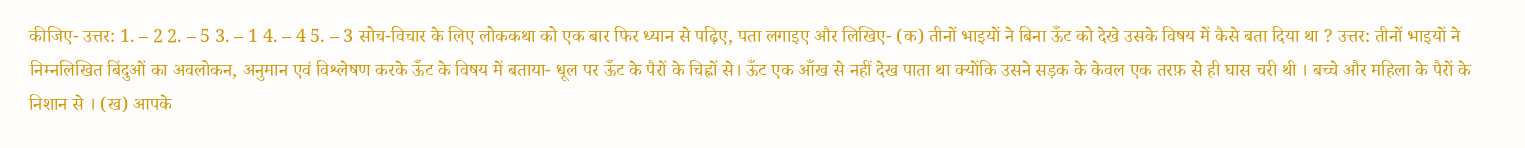कीजिए- उत्तर: 1. – 2 2. – 5 3. – 1 4. – 4 5. – 3 सोच-विचार के लिए लोककथा को एक बार फिर ध्यान से पढ़िए, पता लगाइए और लिखिए- (क) तीनों भाइयों ने बिना ऊँट को देखे उसके विषय में कैसे बता दिया था ? उत्तर: तीनों भाइयों ने निम्नलिखित बिंदुओं का अवलोकन, अनुमान एवं विश्लेषण करके ऊँट के विषय में बताया- धूल पर ऊँट के पैरों के चिह्नों से। ऊँट एक आँख से नहीं देख पाता था क्योंकि उसने सड़क के केवल एक तरफ़ से ही घास चरी थी । बच्चे और महिला के पैरों के निशान से । (ख) आपके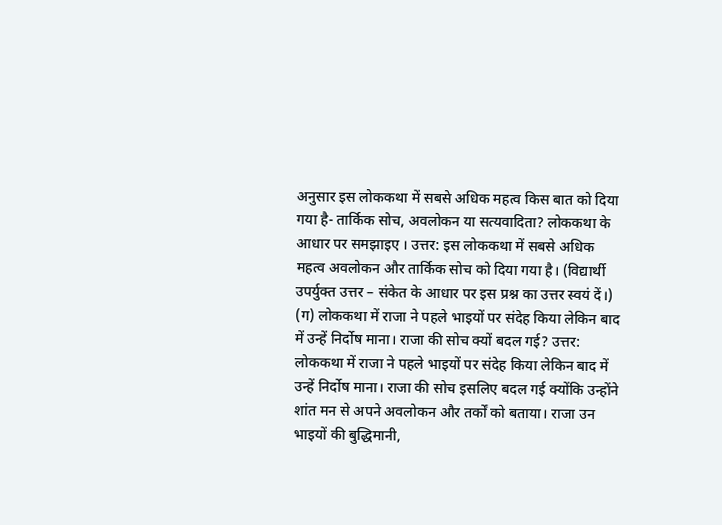अनुसार इस लोककथा में सबसे अधिक महत्व किस बात को दिया गया है- तार्किक सोच, अवलोकन या सत्यवादिता? लोककथा के आधार पर समझाइए । उत्तर: इस लोककथा में सबसे अधिक महत्व अवलोकन और तार्किक सोच को दिया गया है। (विद्यार्थी उपर्युक्त उत्तर – संकेत के आधार पर इस प्रश्न का उत्तर स्वयं दें।) (ग) लोककथा में राजा ने पहले भाइयों पर संदेह किया लेकिन बाद में उन्हें निर्दोष माना। राजा की सोच क्यों बदल गई? उत्तर: लोककथा में राजा ने पहले भाइयों पर संदेह किया लेकिन बाद में उन्हें निर्दोष माना। राजा की सोच इसलिए बदल गई क्योंकि उन्होंने शांत मन से अपने अवलोकन और तर्कों को बताया। राजा उन भाइयों की बुद्धिमानी,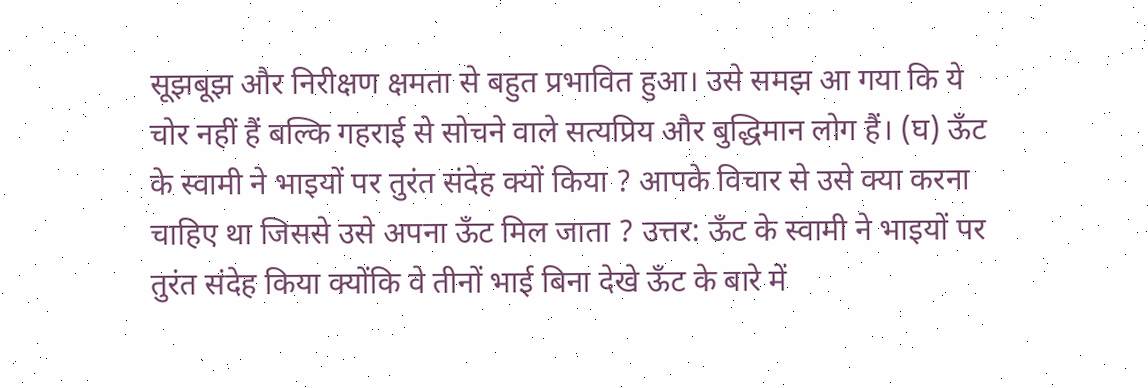सूझबूझ और निरीक्षण क्षमता से बहुत प्रभावित हुआ। उसे समझ आ गया कि ये चोर नहीं हैं बल्कि गहराई से सोचने वाले सत्यप्रिय और बुद्धिमान लोग हैं। (घ) ऊँट के स्वामी ने भाइयों पर तुरंत संदेह क्यों किया ? आपके विचार से उसे क्या करना चाहिए था जिससे उसे अपना ऊँट मिल जाता ? उत्तर: ऊँट के स्वामी ने भाइयों पर तुरंत संदेह किया क्योंकि वे तीनों भाई बिना देखे ऊँट के बारे में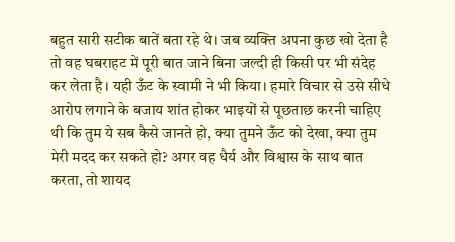बहुत सारी सटीक बातें बता रहे थे। जब व्यक्ति अपना कुछ खो देता है तो वह घबराहट में पूरी बात जाने बिना जल्दी ही किसी पर भी संदेह कर लेता है। यही ऊँट के स्वामी ने भी किया। हमारे विचार से उसे सीधे आरोप लगाने के बजाय शांत होकर भाइयों से पूछताछ करनी चाहिए थी कि तुम ये सब कैसे जानते हो, क्या तुमने ऊँट को देखा, क्या तुम मेरी मदद कर सकते हो? अगर वह धैर्य और विश्वास के साथ बात करता, तो शायद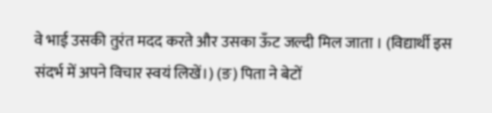वे भाई उसकी तुरंत मदद करते और उसका ऊँट जल्दी मिल जाता । (विद्यार्थी इस संदर्भ में अपने विचार स्वयं लिखें।) (ङ) पिता ने बेटों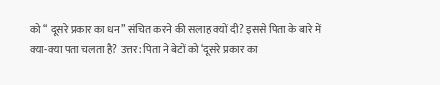को “ दूसरे प्रकार का धन” संचित करने की सलाह क्यों दी? इससे पिता के बारे में क्या-क्या पता चलता है? उत्तर: पिता ने बेटों को ‘दूसरे प्रकार का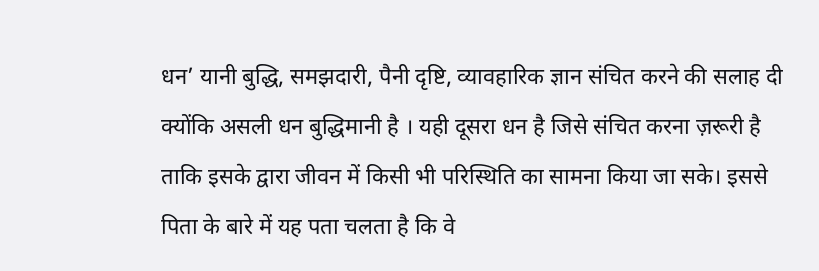धन’ यानी बुद्धि, समझदारी, पैनी दृष्टि, व्यावहारिक ज्ञान संचित करने की सलाह दी क्योंकि असली धन बुद्धिमानी है । यही दूसरा धन है जिसे संचित करना ज़रूरी है ताकि इसके द्वारा जीवन में किसी भी परिस्थिति का सामना किया जा सके। इससे पिता के बारे में यह पता चलता है कि वे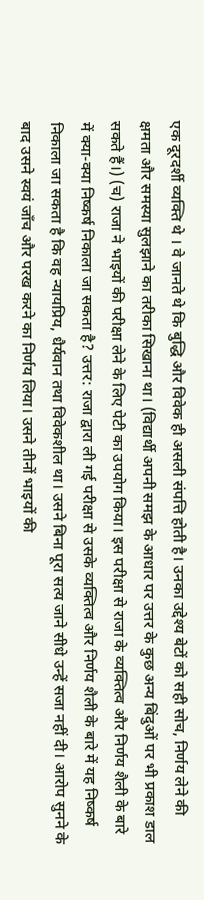एक दूरदर्शी व्यक्ति थे । वे जानते थे कि बुद्धि और विवेक ही असली संपत्ति होती है। उनका उद्देश्य बेटों को सही सोच, निर्णय लेने की क्षमता और समस्या सुलझाने का तरीका सिखाना था। (विद्यार्थी अपनी समझ के आधार पर उत्तर के कुछ अन्य बिंदुओं पर भी प्रकाश डाल सकते हैं।) (च) राजा ने भाइयों की परीक्षा लेने के लिए पेटी का उपयोग किया। इस परीक्षा से राजा के व्यक्तित्व और निर्णय शैली के बारे में क्या-क्या निष्कर्ष निकाला जा सकता है? उत्तर: राजा द्वारा ली गई परीक्षा से उसके व्यक्तित्व और निर्णय शैली के बारे में यह निष्कर्ष निकाला जा सकता है कि वह न्यायप्रिय, धैर्यवान तथा विवेकशील था। उसने बिना पूरा सत्य जाने सीधे उन्हें सजा नहीं दी। आरोप सुनने के बाद उसने स्वयं जाँच और परख करने का निर्णय लिया। उसने तीनों भाइयों की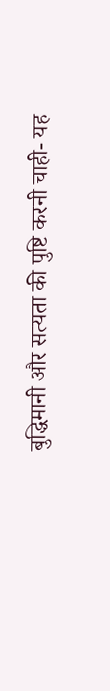बुद्धिमानी और सत्यता की पुष्टि करनी चाही- यह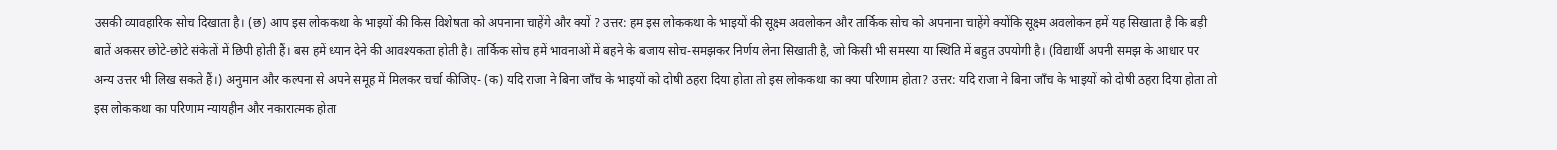उसकी व्यावहारिक सोच दिखाता है। (छ) आप इस लोककथा के भाइयों की किस विशेषता को अपनाना चाहेंगे और क्यों ? उत्तर: हम इस लोककथा के भाइयों की सूक्ष्म अवलोकन और तार्किक सोच को अपनाना चाहेंगे क्योंकि सूक्ष्म अवलोकन हमें यह सिखाता है कि बड़ी बातें अकसर छोटे-छोटे संकेतों में छिपी होती हैं। बस हमें ध्यान देने की आवश्यकता होती है। तार्किक सोच हमें भावनाओं में बहने के बजाय सोच-समझकर निर्णय लेना सिखाती है, जो किसी भी समस्या या स्थिति में बहुत उपयोगी है। (विद्यार्थी अपनी समझ के आधार पर अन्य उत्तर भी लिख सकते हैं।) अनुमान और कल्पना से अपने समूह में मिलकर चर्चा कीजिए- (क) यदि राजा ने बिना जाँच के भाइयों को दोषी ठहरा दिया होता तो इस लोककथा का क्या परिणाम होता? उत्तर: यदि राजा ने बिना जाँच के भाइयों को दोषी ठहरा दिया होता तो इस लोककथा का परिणाम न्यायहीन और नकारात्मक होता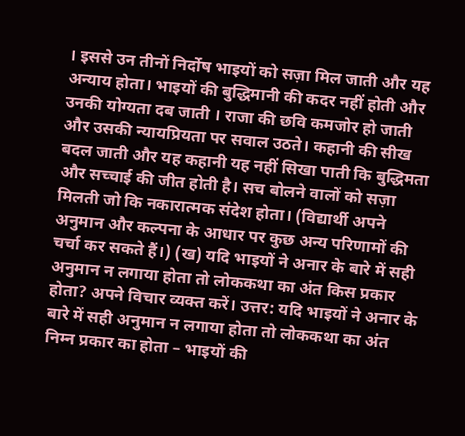। इससे उन तीनों निर्दोष भाइयों को सज़ा मिल जाती और यह अन्याय होता। भाइयों की बुद्धिमानी की कदर नहीं होती और उनकी योग्यता दब जाती । राजा की छवि कमजोर हो जाती और उसकी न्यायप्रियता पर सवाल उठते। कहानी की सीख बदल जाती और यह कहानी यह नहीं सिखा पाती कि बुद्धिमता और सच्चाई की जीत होती है। सच बोलने वालों को सज़ा मिलती जो कि नकारात्मक संदेश होता। (विद्यार्थी अपने अनुमान और कल्पना के आधार पर कुछ अन्य परिणामों की चर्चा कर सकते हैं।) (ख) यदि भाइयों ने अनार के बारे में सही अनुमान न लगाया होता तो लोककथा का अंत किस प्रकार होता? अपने विचार व्यक्त करें। उत्तर: यदि भाइयों ने अनार के बारे में सही अनुमान न लगाया होता तो लोककथा का अंत निम्न प्रकार का होता – भाइयों की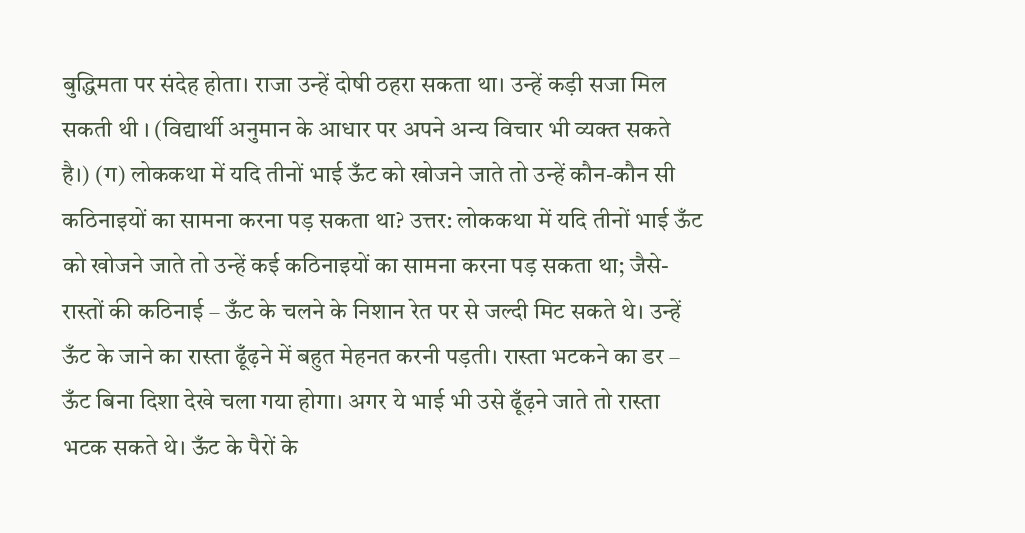बुद्धिमता पर संदेह होता। राजा उन्हें दोषी ठहरा सकता था। उन्हें कड़ी सजा मिल सकती थी । (विद्यार्थी अनुमान के आधार पर अपने अन्य विचार भी व्यक्त सकते है।) (ग) लोककथा में यदि तीनों भाई ऊँट को खोजने जाते तो उन्हें कौन-कौन सी कठिनाइयों का सामना करना पड़ सकता था? उत्तर: लोककथा में यदि तीनों भाई ऊँट को खोजने जाते तो उन्हें कई कठिनाइयों का सामना करना पड़ सकता था; जैसे- रास्तों की कठिनाई – ऊँट के चलने के निशान रेत पर से जल्दी मिट सकते थे। उन्हें ऊँट के जाने का रास्ता ढूँढ़ने में बहुत मेहनत करनी पड़ती। रास्ता भटकने का डर – ऊँट बिना दिशा देखे चला गया होगा। अगर ये भाई भी उसे ढूँढ़ने जाते तो रास्ता भटक सकते थे। ऊँट के पैरों के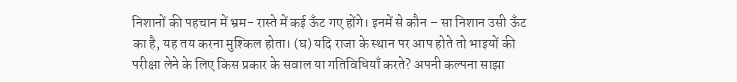निशानों की पहचान में भ्रम- रास्ते में कई ऊँट गए होंगे। इनमें से कौन – सा निशान उसी ऊँट का है, यह तय करना मुश्किल होता। (घ) यदि राजा के स्थान पर आप होते तो भाइयों की परीक्षा लेने के लिए किस प्रकार के सवाल या गतिविधियाँ करते? अपनी कल्पना साझा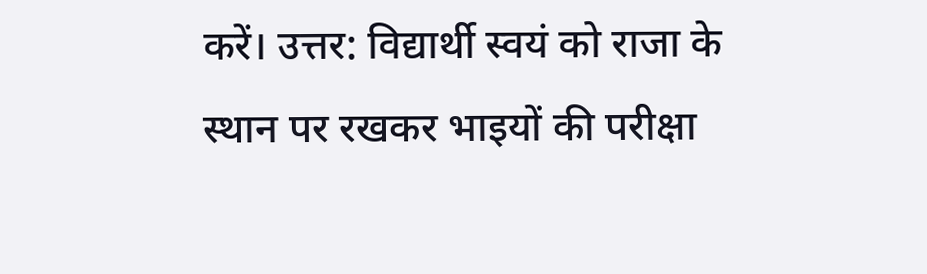करें। उत्तर: विद्यार्थी स्वयं को राजा के स्थान पर रखकर भाइयों की परीक्षा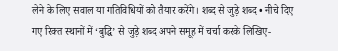लेने के लिए सवाल या गतिविधियों को तैयार करेंगे। शब्द से जुड़े शब्द • नीचे दिए गए रिक्त स्थानों में ‘बुद्धि’ से जुड़े शब्द अपने समूह में चर्चा करके लिखिए-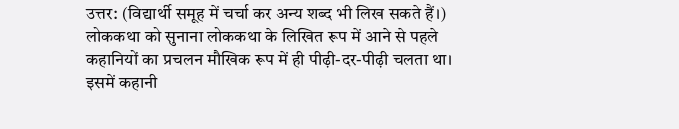उत्तर: (विद्यार्थी समूह में चर्चा कर अन्य शब्द भी लिख सकते हैं।) लोककथा को सुनाना लोककथा के लिखित रूप में आने से पहले कहानियों का प्रचलन मौखिक रूप में ही पीढ़ी-दर-पीढ़ी चलता था। इसमें कहानी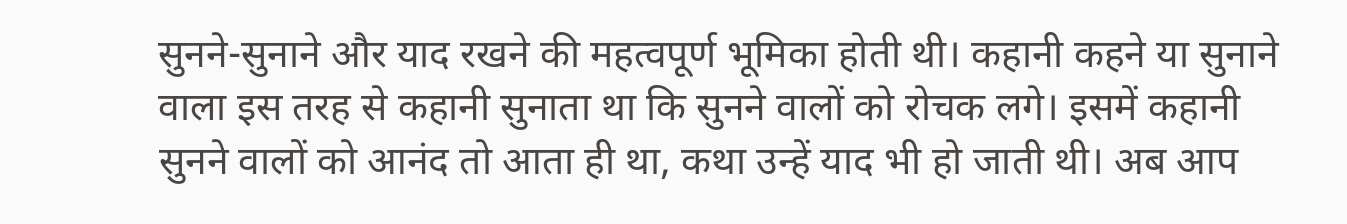सुनने-सुनाने और याद रखने की महत्वपूर्ण भूमिका होती थी। कहानी कहने या सुनाने वाला इस तरह से कहानी सुनाता था कि सुनने वालों को रोचक लगे। इसमें कहानी सुनने वालों को आनंद तो आता ही था, कथा उन्हें याद भी हो जाती थी। अब आप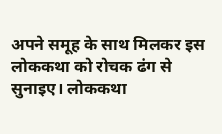अपने समूह के साथ मिलकर इस लोककथा को रोचक ढंग से सुनाइए। लोककथा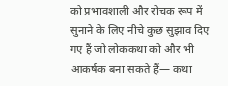को प्रभावशाली और रोचक रूप में सुनाने के लिए नीचे कुछ सुझाव दिए गए हैं जो लोककथा को और भी आकर्षक बना सकते हैं— कथा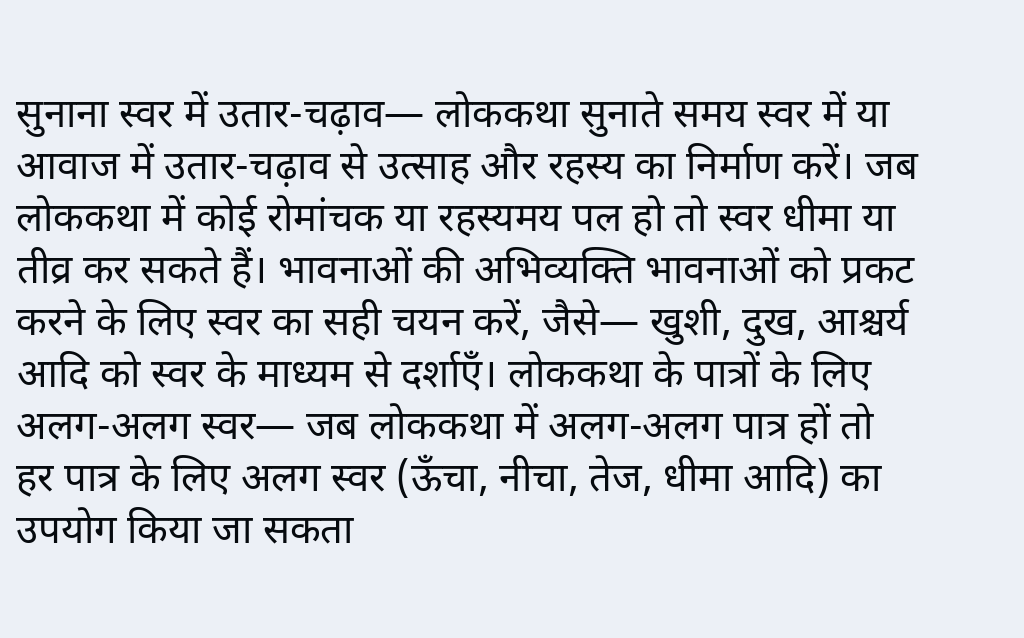सुनाना स्वर में उतार-चढ़ाव— लोककथा सुनाते समय स्वर में या आवाज में उतार-चढ़ाव से उत्साह और रहस्य का निर्माण करें। जब लोककथा में कोई रोमांचक या रहस्यमय पल हो तो स्वर धीमा या तीव्र कर सकते हैं। भावनाओं की अभिव्यक्ति भावनाओं को प्रकट करने के लिए स्वर का सही चयन करें, जैसे— खुशी, दुख, आश्चर्य आदि को स्वर के माध्यम से दर्शाएँ। लोककथा के पात्रों के लिए अलग-अलग स्वर— जब लोककथा में अलग-अलग पात्र हों तो हर पात्र के लिए अलग स्वर (ऊँचा, नीचा, तेज, धीमा आदि) का उपयोग किया जा सकता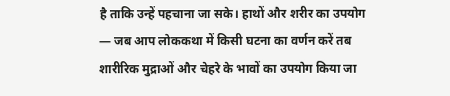है ताकि उन्हें पहचाना जा सके। हाथों और शरीर का उपयोग — जब आप लोककथा में किसी घटना का वर्णन करें तब शारीरिक मुद्राओं और चेहरे के भावों का उपयोग किया जा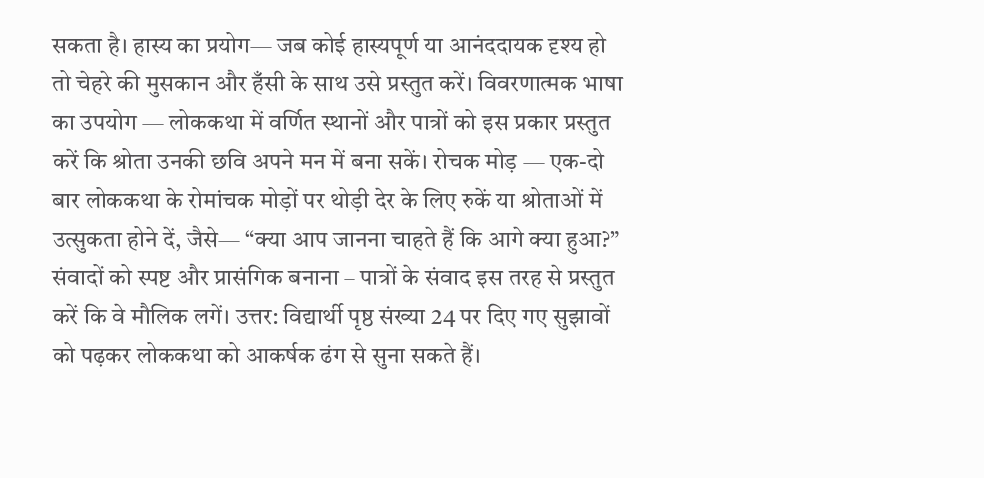सकता है। हास्य का प्रयोग— जब कोई हास्यपूर्ण या आनंददायक दृश्य हो तो चेहरे की मुसकान और हँसी के साथ उसे प्रस्तुत करें। विवरणात्मक भाषा का उपयोग — लोककथा में वर्णित स्थानों और पात्रों को इस प्रकार प्रस्तुत करें कि श्रोता उनकी छवि अपने मन में बना सकें। रोचक मोड़ — एक-दो बार लोककथा के रोमांचक मोड़ों पर थोड़ी देर के लिए रुकें या श्रोताओं में उत्सुकता होने दें, जैसे— “क्या आप जानना चाहते हैं कि आगे क्या हुआ?” संवादों को स्पष्ट और प्रासंगिक बनाना – पात्रों के संवाद इस तरह से प्रस्तुत करें कि वे मौलिक लगें। उत्तर: विद्यार्थी पृष्ठ संख्या 24 पर दिए गए सुझावों को पढ़कर लोककथा को आकर्षक ढंग से सुना सकते हैं।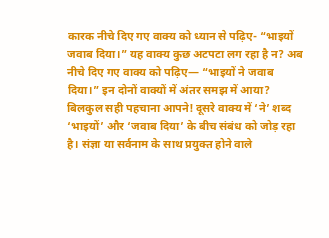कारक नीचे दिए गए वाक्य को ध्यान से पढ़िए- “भाइयों जवाब दिया।” यह वाक्य कुछ अटपटा लग रहा है न? अब नीचे दिए गए वाक्य को पढ़िए— “भाइयों ने जवाब दिया।” इन दोनों वाक्यों में अंतर समझ में आया? बिलकुल सही पहचाना आपने! दूसरे वाक्य में ‘ने’ शब्द ‘भाइयों’ और ‘जवाब दिया’ के बीच संबंध को जोड़ रहा है। संज्ञा या सर्वनाम के साथ प्रयुक्त होने वाले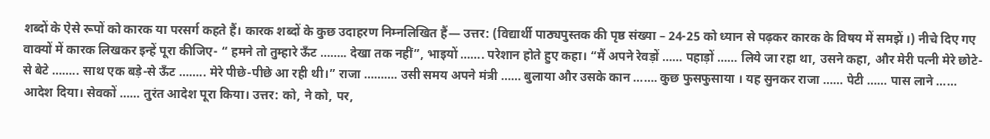शब्दों के ऐसे रूपों को कारक या परसर्ग कहते हैं। कारक शब्दों के कुछ उदाहरण निम्नलिखित हैं— उत्तर: (विद्यार्थी पाठ्यपुस्तक की पृष्ठ संख्या – 24-25 को ध्यान से पढ़कर कारक के विषय में समझें ।) नीचे दिए गए वाक्यों में कारक लिखकर इन्हें पूरा कीजिए- “ हमने तो तुम्हारे ऊँट …….. देखा तक नहीं”, भाइयों ……. परेशान होते हुए कहा। “मैं अपने रेवड़ों …… पहाड़ों …… लिये जा रहा था, उसने कहा, और मेरी पत्नी मेरे छोटे-से बेटे …….. साथ एक बड़े-से ऊँट …….. मेरे पीछे-पीछे आ रही थी।” राजा ………. उसी समय अपने मंत्री …… बुलाया और उसके कान ……. कुछ फुसफुसाया । यह सुनकर राजा …… पेटी …… पास लाने …… आदेश दिया। सेवकों …… तुरंत आदेश पूरा किया। उत्तर: को, ने को, पर,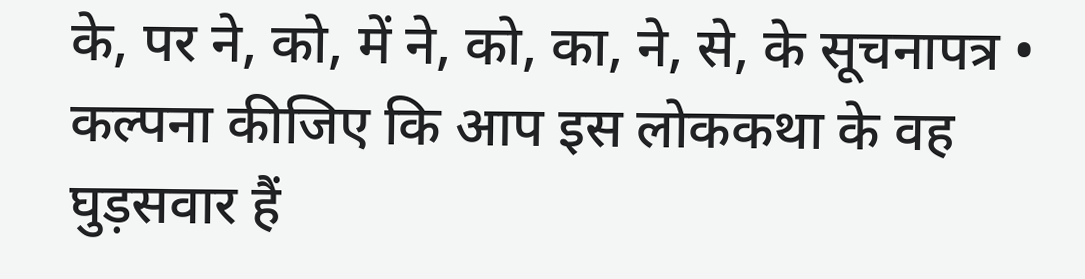के, पर ने, को, में ने, को, का, ने, से, के सूचनापत्र • कल्पना कीजिए कि आप इस लोककथा के वह घुड़सवार हैं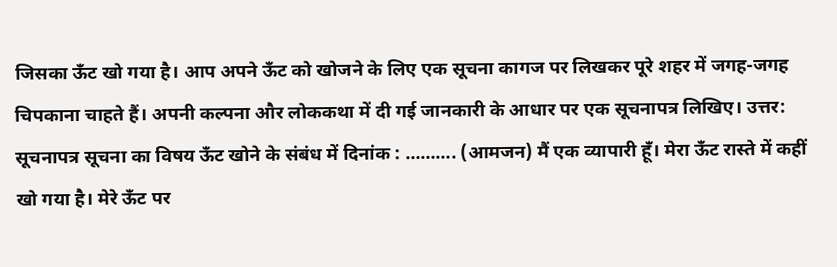जिसका ऊँट खो गया है। आप अपने ऊँट को खोजने के लिए एक सूचना कागज पर लिखकर पूरे शहर में जगह-जगह चिपकाना चाहते हैं। अपनी कल्पना और लोककथा में दी गई जानकारी के आधार पर एक सूचनापत्र लिखिए। उत्तर: सूचनापत्र सूचना का विषय ऊँट खोने के संबंध में दिनांक : ………. (आमजन) मैं एक व्यापारी हूँ। मेरा ऊँट रास्ते में कहीं खो गया है। मेरे ऊँट पर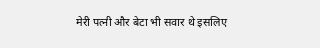मेरी पत्नी और बेटा भी सवार थे इसलिए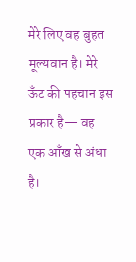मेरे लिए वह बुहत मूल्यवान है। मेरे ऊँट की पहचान इस प्रकार है— वह एक आँख से अंधा है।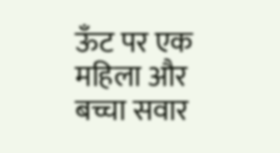ऊँट पर एक महिला और बच्चा सवार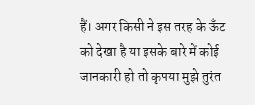हैं। अगर किसी ने इस तरह के ऊँट को देखा है या इसके बारे में कोई जानकारी हो तो कृपया मुझे तुरंत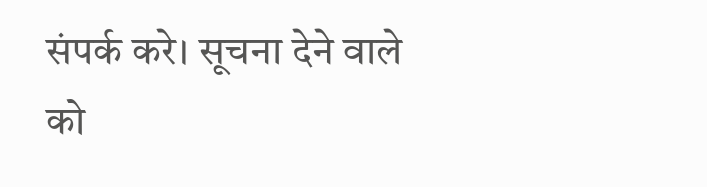संपर्क करे। सूचना देने वाले को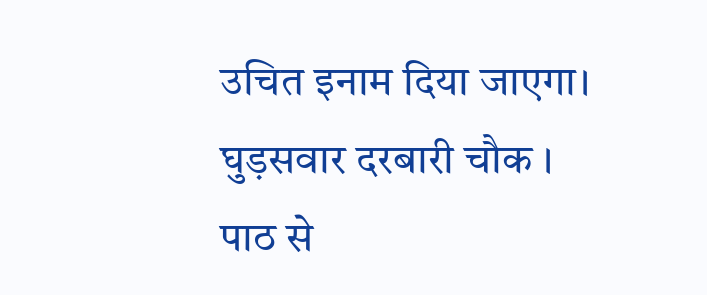उचित इनाम दिया जाएगा। घुड़सवार दरबारी चौक । पाठ से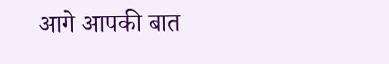आगे आपकी बात